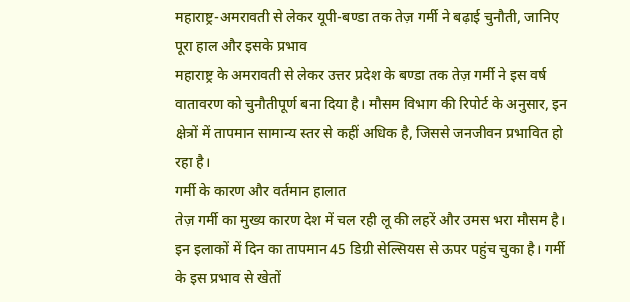महाराष्ट्र-अमरावती से लेकर यूपी-बण्डा तक तेज़ गर्मी ने बढ़ाई चुनौती, जानिए पूरा हाल और इसके प्रभाव
महाराष्ट्र के अमरावती से लेकर उत्तर प्रदेश के बण्डा तक तेज़ गर्मी ने इस वर्ष वातावरण को चुनौतीपूर्ण बना दिया है। मौसम विभाग की रिपोर्ट के अनुसार, इन क्षेत्रों में तापमान सामान्य स्तर से कहीं अधिक है, जिससे जनजीवन प्रभावित हो रहा है।
गर्मी के कारण और वर्तमान हालात
तेज़ गर्मी का मुख्य कारण देश में चल रही लू की लहरें और उमस भरा मौसम है। इन इलाकों में दिन का तापमान 45 डिग्री सेल्सियस से ऊपर पहुंच चुका है। गर्मी के इस प्रभाव से खेतों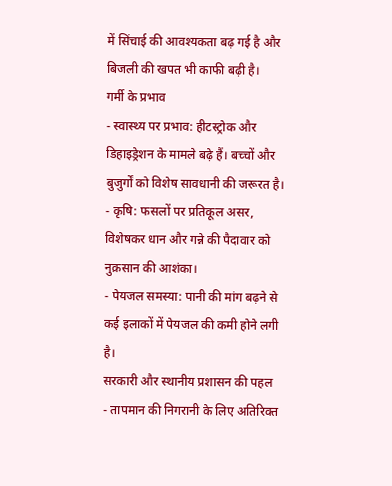में सिंचाई की आवश्यकता बढ़ गई है और बिजली की खपत भी काफी बढ़ी है।
गर्मी के प्रभाव
- स्वास्थ्य पर प्रभाव: हीटस्ट्रोक और डिहाइड्रेशन के मामले बढ़े हैं। बच्चों और बुजुर्गों को विशेष सावधानी की जरूरत है।
- कृषि: फसलों पर प्रतिकूल असर, विशेषकर धान और गन्ने की पैदावार को नुक़सान की आशंका।
- पेयजल समस्या: पानी की मांग बढ़ने से कई इलाकों में पेयजल की कमी होने लगी है।
सरकारी और स्थानीय प्रशासन की पहल
- तापमान की निगरानी के लिए अतिरिक्त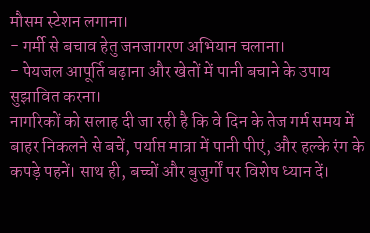मौसम स्टेशन लगाना।
- गर्मी से बचाव हेतु जनजागरण अभियान चलाना।
- पेयजल आपूर्ति बढ़ाना और खेतों में पानी बचाने के उपाय सुझावित करना।
नागरिकों को सलाह दी जा रही है कि वे दिन के तेज गर्म समय में बाहर निकलने से बचें, पर्याप्त मात्रा में पानी पीएं, और हल्के रंग के कपड़े पहनें। साथ ही, बच्चों और बुजुर्गों पर विशेष ध्यान दें।